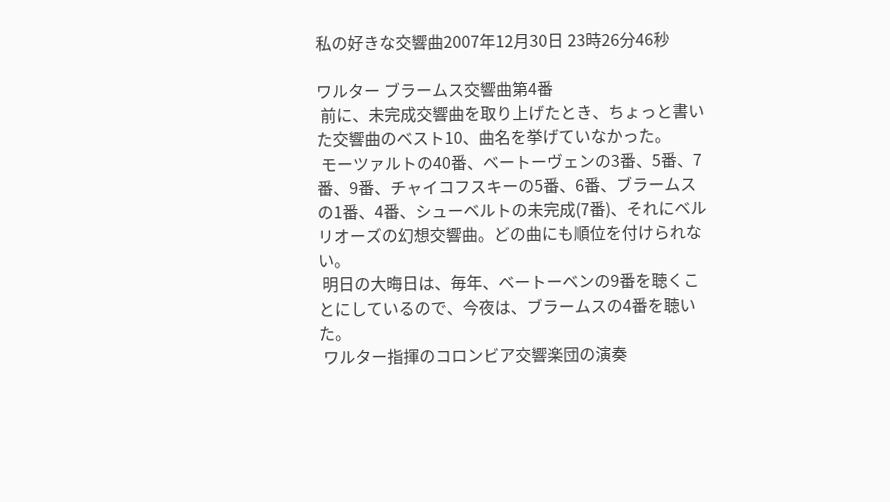私の好きな交響曲2007年12月30日 23時26分46秒

ワルター ブラームス交響曲第4番
 前に、未完成交響曲を取り上げたとき、ちょっと書いた交響曲のベスト10、曲名を挙げていなかった。
 モーツァルトの40番、ベートーヴェンの3番、5番、7番、9番、チャイコフスキーの5番、6番、ブラームスの1番、4番、シューベルトの未完成(7番)、それにベルリオーズの幻想交響曲。どの曲にも順位を付けられない。
 明日の大晦日は、毎年、ベートーベンの9番を聴くことにしているので、今夜は、ブラームスの4番を聴いた。
 ワルター指揮のコロンビア交響楽団の演奏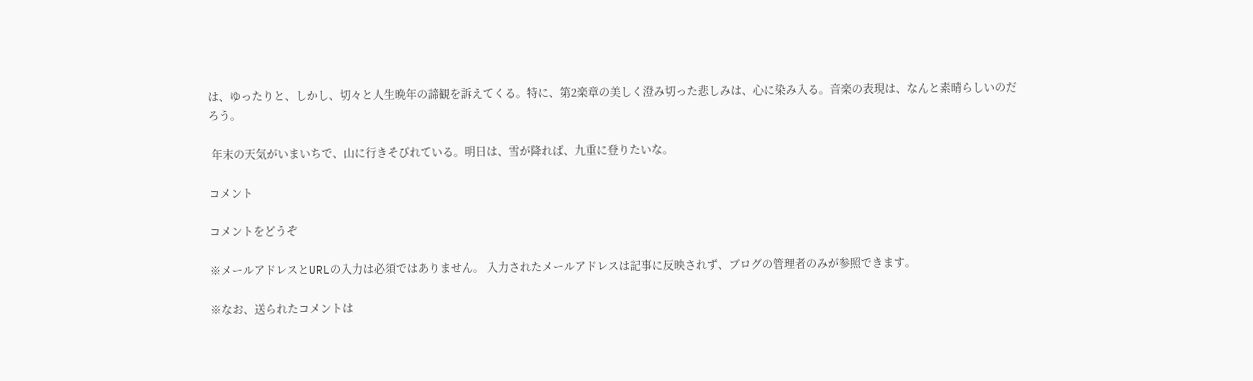は、ゆったりと、しかし、切々と人生晩年の諦観を訴えてくる。特に、第2楽章の美しく澄み切った悲しみは、心に染み入る。音楽の表現は、なんと素晴らしいのだろう。

 年末の天気がいまいちで、山に行きそびれている。明日は、雪が降れば、九重に登りたいな。

コメント

コメントをどうぞ

※メールアドレスとURLの入力は必須ではありません。 入力されたメールアドレスは記事に反映されず、ブログの管理者のみが参照できます。

※なお、送られたコメントは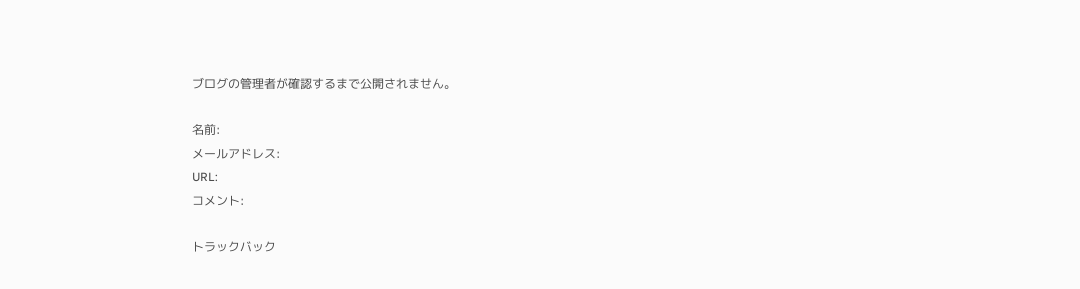ブログの管理者が確認するまで公開されません。

名前:
メールアドレス:
URL:
コメント:

トラックバック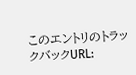このエントリのトラックバックURL: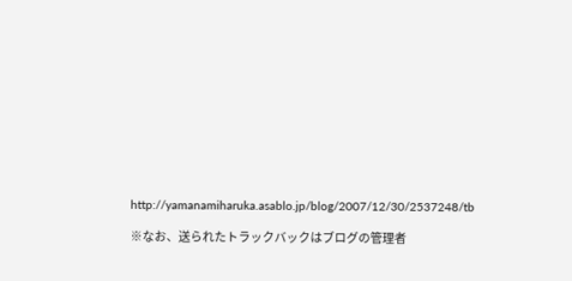http://yamanamiharuka.asablo.jp/blog/2007/12/30/2537248/tb

※なお、送られたトラックバックはブログの管理者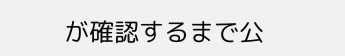が確認するまで公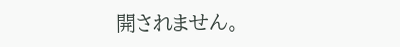開されません。